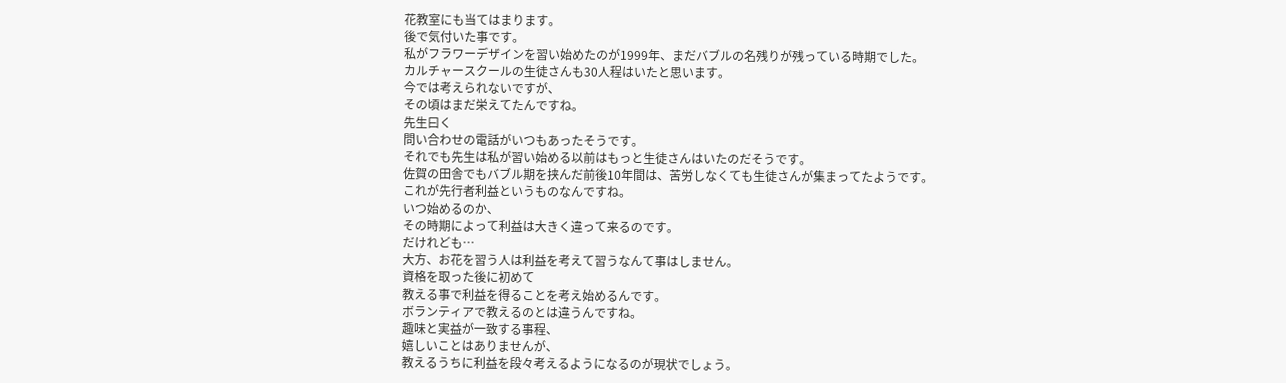花教室にも当てはまります。
後で気付いた事です。
私がフラワーデザインを習い始めたのが1999年、まだバブルの名残りが残っている時期でした。
カルチャースクールの生徒さんも30人程はいたと思います。
今では考えられないですが、
その頃はまだ栄えてたんですね。
先生曰く
問い合わせの電話がいつもあったそうです。
それでも先生は私が習い始める以前はもっと生徒さんはいたのだそうです。
佐賀の田舎でもバブル期を挟んだ前後10年間は、苦労しなくても生徒さんが集まってたようです。
これが先行者利益というものなんですね。
いつ始めるのか、
その時期によって利益は大きく違って来るのです。
だけれども…
大方、お花を習う人は利益を考えて習うなんて事はしません。
資格を取った後に初めて
教える事で利益を得ることを考え始めるんです。
ボランティアで教えるのとは違うんですね。
趣味と実益が一致する事程、
嬉しいことはありませんが、
教えるうちに利益を段々考えるようになるのが現状でしょう。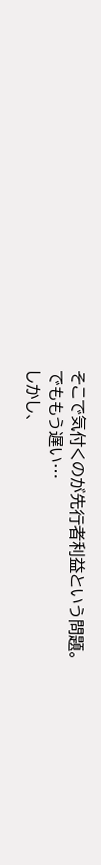そこで気付くのが先行者利益という問題。
でももう遅い…
しかし、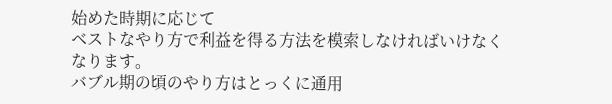始めた時期に応じて
ベストなやり方で利益を得る方法を模索しなければいけなくなります。
バブル期の頃のやり方はとっくに通用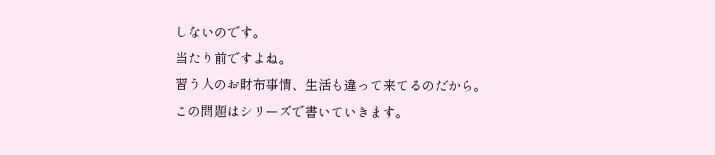しないのです。
当たり前ですよね。
習う人のお財布事情、生活も違って来てるのだから。
この問題はシリーズで書いていきます。